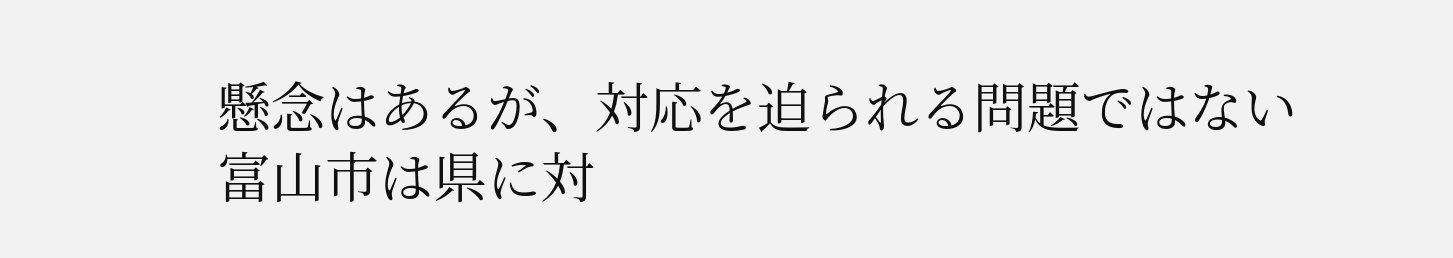懸念はあるが、対応を迫られる問題ではない
富山市は県に対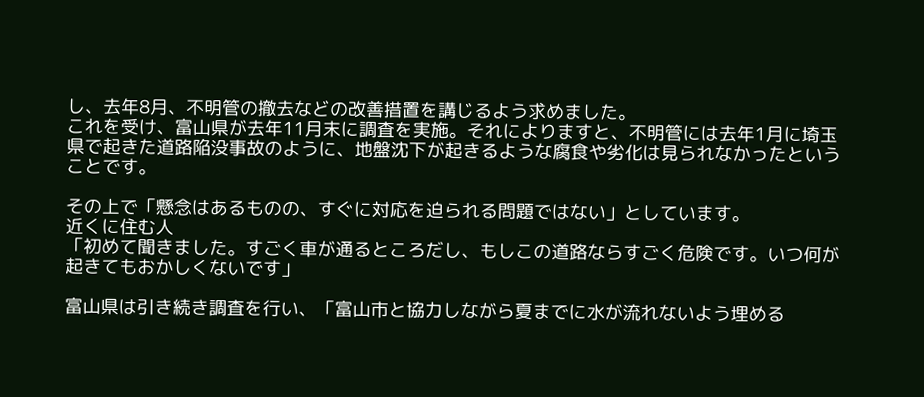し、去年8月、不明管の撤去などの改善措置を講じるよう求めました。
これを受け、富山県が去年11月末に調査を実施。それによりますと、不明管には去年1月に埼玉県で起きた道路陥没事故のように、地盤沈下が起きるような腐食や劣化は見られなかったということです。

その上で「懸念はあるものの、すぐに対応を迫られる問題ではない」としています。
近くに住む人
「初めて聞きました。すごく車が通るところだし、もしこの道路ならすごく危険です。いつ何が起きてもおかしくないです」

富山県は引き続き調査を行い、「富山市と協力しながら夏までに水が流れないよう埋める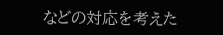などの対応を考えた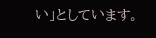い」としています。